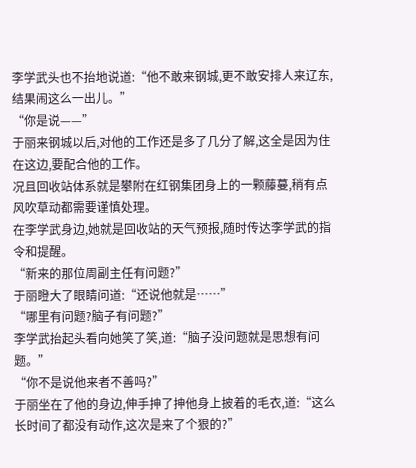李学武头也不抬地说道:“他不敢来钢城,更不敢安排人来辽东,结果闹这么一出儿。”
“你是说——”
于丽来钢城以后,对他的工作还是多了几分了解,这全是因为住在这边,要配合他的工作。
况且回收站体系就是攀附在红钢集团身上的一颗藤蔓,稍有点风吹草动都需要谨慎处理。
在李学武身边,她就是回收站的天气预报,随时传达李学武的指令和提醒。
“新来的那位周副主任有问题?”
于丽瞪大了眼睛问道:“还说他就是……”
“哪里有问题?脑子有问题?”
李学武抬起头看向她笑了笑,道:“脑子没问题就是思想有问题。”
“你不是说他来者不善吗?”
于丽坐在了他的身边,伸手抻了抻他身上披着的毛衣,道:“这么长时间了都没有动作,这次是来了个狠的?”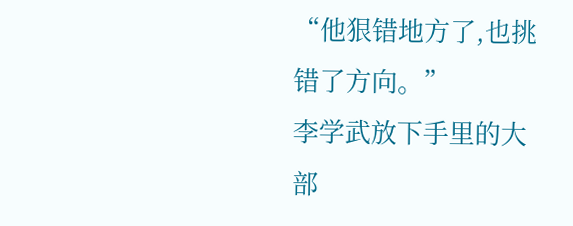“他狠错地方了,也挑错了方向。”
李学武放下手里的大部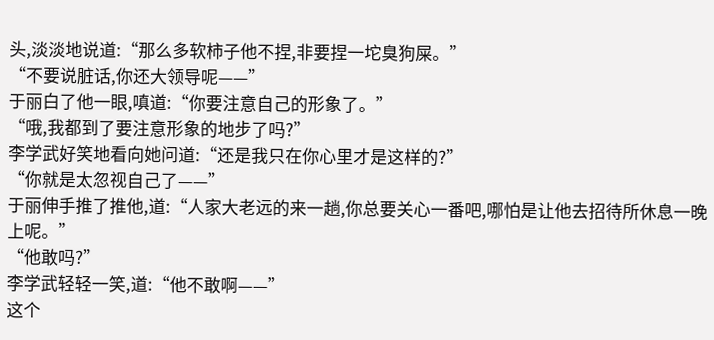头,淡淡地说道:“那么多软柿子他不捏,非要捏一坨臭狗屎。”
“不要说脏话,你还大领导呢——”
于丽白了他一眼,嗔道:“你要注意自己的形象了。”
“哦,我都到了要注意形象的地步了吗?”
李学武好笑地看向她问道:“还是我只在你心里才是这样的?”
“你就是太忽视自己了——”
于丽伸手推了推他,道:“人家大老远的来一趟,你总要关心一番吧,哪怕是让他去招待所休息一晚上呢。”
“他敢吗?”
李学武轻轻一笑,道:“他不敢啊——”
这个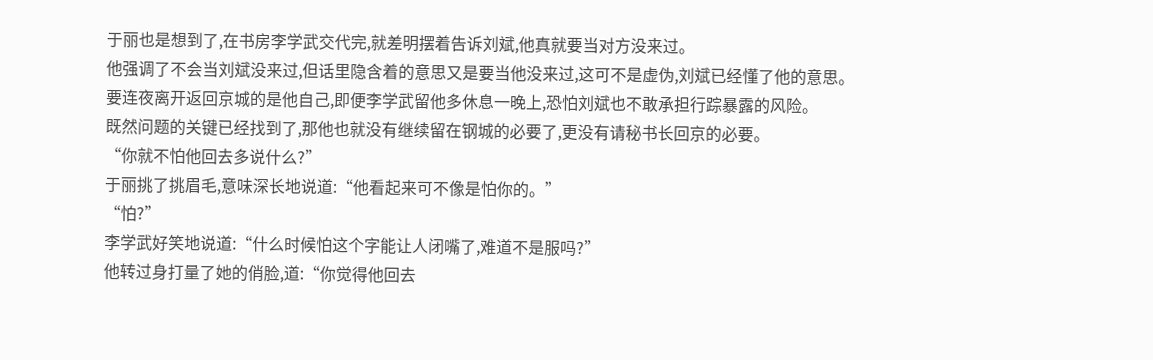于丽也是想到了,在书房李学武交代完,就差明摆着告诉刘斌,他真就要当对方没来过。
他强调了不会当刘斌没来过,但话里隐含着的意思又是要当他没来过,这可不是虚伪,刘斌已经懂了他的意思。
要连夜离开返回京城的是他自己,即便李学武留他多休息一晚上,恐怕刘斌也不敢承担行踪暴露的风险。
既然问题的关键已经找到了,那他也就没有继续留在钢城的必要了,更没有请秘书长回京的必要。
“你就不怕他回去多说什么?”
于丽挑了挑眉毛,意味深长地说道:“他看起来可不像是怕你的。”
“怕?”
李学武好笑地说道:“什么时候怕这个字能让人闭嘴了,难道不是服吗?”
他转过身打量了她的俏脸,道:“你觉得他回去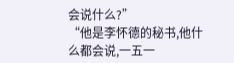会说什么?”
“他是李怀德的秘书,他什么都会说,一五一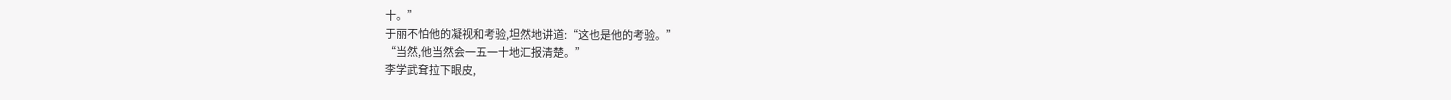十。”
于丽不怕他的凝视和考验,坦然地讲道:“这也是他的考验。”
“当然,他当然会一五一十地汇报清楚。”
李学武耷拉下眼皮,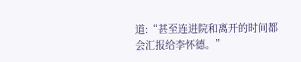道:“甚至连进院和离开的时间都会汇报给李怀德。”